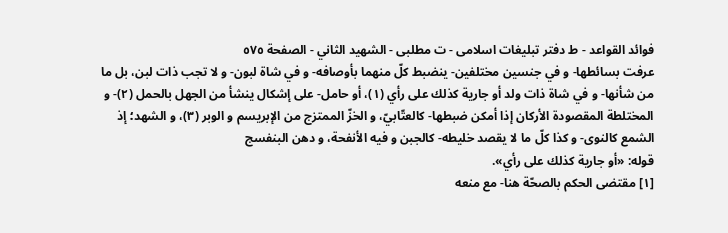فوائد القواعد - ط دفتر تبلیغات اسلامی - ت مطلبی - الشهيد الثاني - الصفحة ٥٧٥
عرفت بسائطها- و في جنسين مختلفين- ينضبط كلّ منهما بأوصافه- و في شاة لبون- و لا تجب ذات لبن، بل ما من شأنها- و في شاة ذات ولد أو جارية كذلك على رأي (١)، أو حامل- على إشكال ينشأ من الجهل بالحمل (٢)- و المختلطة المقصودة الأركان إذا أمكن ضبطها- كالعتّابيّ، و الخزّ الممتزج من الإبريسم و الوبر (٣)، و الشهد؛ إذ الشمع كالنوى- و كذا كلّ ما لا يقصد خليطه- كالجبن و فيه الأنفحة، و دهن البنفسج
قوله: «أو جارية كذلك على رأي».
[١] مقتضى الحكم بالصحّة هنا- مع منعه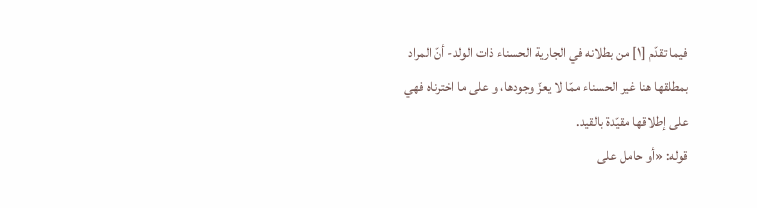فيما تقدّم [١] من بطلانه في الجارية الحسناء ذات الولد- أنّ المراد بمطلقها هنا غير الحسناء ممّا لا يعزّ وجودها، و على ما اخترناه فهي على إطلاقها مقيّدة بالقيد.
قوله: «أو حامل على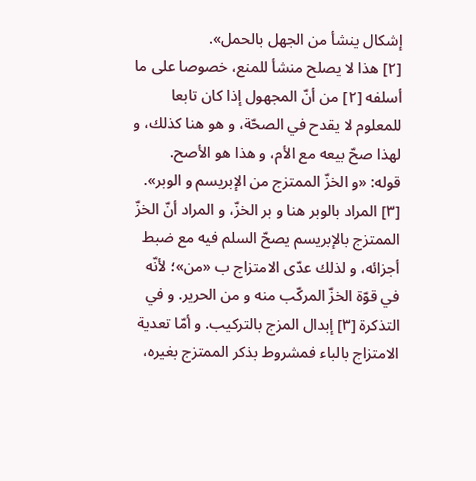إشكال ينشأ من الجهل بالحمل».
[٢] هذا لا يصلح منشأ للمنع، خصوصا على ما أسلفه [٢] من أنّ المجهول إذا كان تابعا للمعلوم لا يقدح في الصحّة، و هو هنا كذلك، و لهذا صحّ بيعه مع الأم، و هذا هو الأصح.
قوله: «و الخزّ الممتزج من الإبريسم و الوبر».
[٣] المراد بالوبر هنا و بر الخزّ، و المراد أنّ الخزّ الممتزج بالإبريسم يصحّ السلم فيه مع ضبط أجزائه، و لذلك عدّى الامتزاج ب «من»؛ لأنّه في قوّة الخزّ المركّب منه و من الحرير. و في التذكرة [٣] إبدال المزج بالتركيب. و أمّا تعدية الامتزاج بالباء فمشروط بذكر الممتزج بغيره،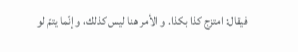فيقال: امتزج كذا بكذا. و الأمر هنا ليس كذلك، و إنّما يتمّ لو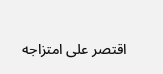اقتصر على امتزاجه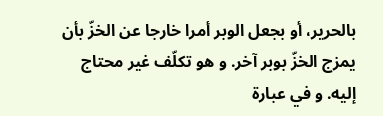بالحرير، أو بجعل الوبر أمرا خارجا عن الخزّ بأن يمزج الخزّ بوبر آخر. و هو تكلّف غير محتاج إليه. و في عبارة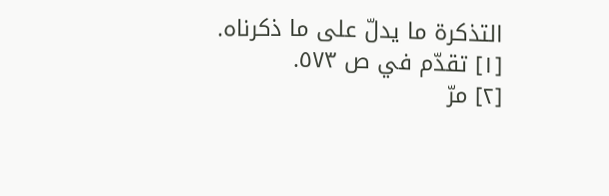التذكرة ما يدلّ على ما ذكرناه.
[١] تقدّم في ص ٥٧٣.
[٢] مرّ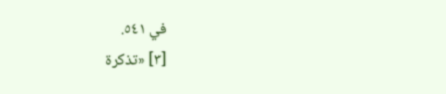في ٥٤١.
[٣] «تذكرة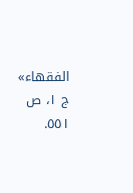الفقهاء» ج ١، ص ٥٥١.